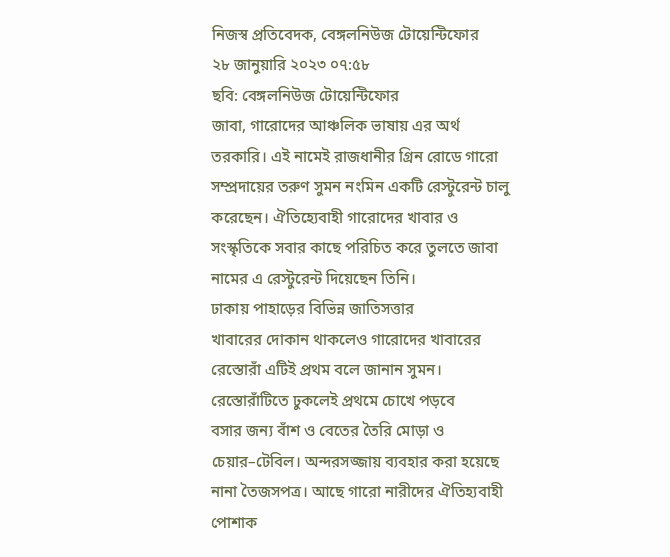নিজস্ব প্রতিবেদক, বেঙ্গলনিউজ টোয়েন্টিফোর
২৮ জানুয়ারি ২০২৩ ০৭:৫৮
ছবি: বেঙ্গলনিউজ টোয়েন্টিফোর
জাবা, গারোদের আঞ্চলিক ভাষায় এর অর্থ তরকারি। এই নামেই রাজধানীর গ্রিন রোডে গারো সম্প্রদায়ের তরুণ সুমন নংমিন একটি রেস্টুরেন্ট চালু করেছেন। ঐতিহ্যেবাহী গারোদের খাবার ও সংস্কৃতিকে সবার কাছে পরিচিত করে তুলতে জাবা নামের এ রেস্টুরেন্ট দিয়েছেন তিনি।
ঢাকায় পাহাড়ের বিভিন্ন জাতিসত্তার
খাবারের দোকান থাকলেও গারোদের খাবারের রেস্তোরাঁ এটিই প্রথম বলে জানান সুমন।
রেস্তোরাঁটিতে ঢুকলেই প্রথমে চোখে পড়বে
বসার জন্য বাঁশ ও বেতের তৈরি মোড়া ও চেয়ার–টেবিল। অন্দরসজ্জায় ব্যবহার করা হয়েছে
নানা তৈজসপত্র। আছে গারো নারীদের ঐতিহ্যবাহী পোশাক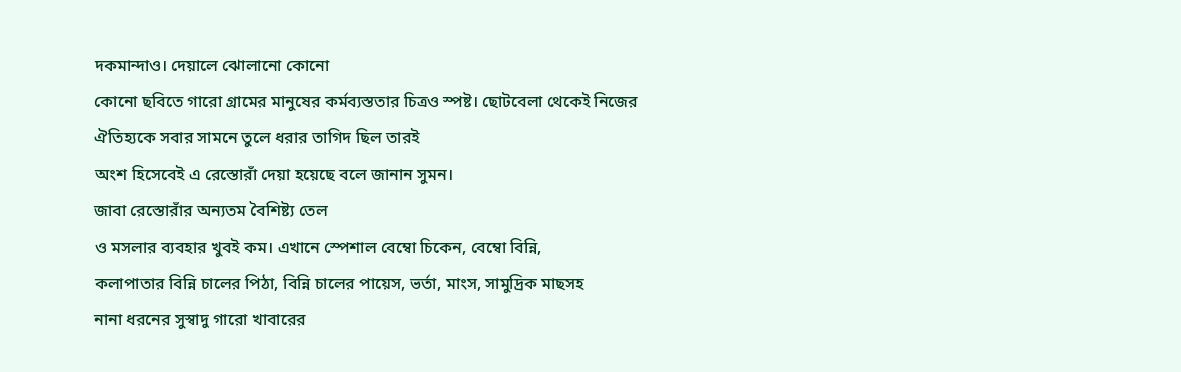দকমান্দাও। দেয়ালে ঝোলানো কোনো
কোনো ছবিতে গারো গ্রামের মানুষের কর্মব্যস্ততার চিত্রও স্পষ্ট। ছোটবেলা থেকেই নিজের ঐতিহ্যকে সবার সামনে তুলে ধরার তাগিদ ছিল তারই
অংশ হিসেবেই এ রেস্তোরাঁ দেয়া হয়েছে বলে জানান সুমন।
জাবা রেস্তোরাঁর অন্যতম বৈশিষ্ট্য তেল
ও মসলার ব্যবহার খুবই কম। এখানে স্পেশাল বেম্বো চিকেন, বেম্বো বিন্নি,
কলাপাতার বিন্নি চালের পিঠা, বিন্নি চালের পায়েস, ভর্তা, মাংস, সামুদ্রিক মাছসহ
নানা ধরনের সুস্বাদু গারো খাবারের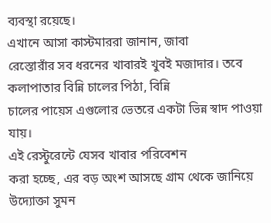ব্যবস্থা রয়েছে।
এখানে আসা কাস্টমাররা জানান, জাবা
রেস্তোরাঁর সব ধরনের খাবারই খুবই মজাদার। তবে কলাপাতার বিন্নি চালের পিঠা, বিন্নি
চালের পায়েস এগুলোর ভেতরে একটা ভিন্ন স্বাদ পাওয়া যায়।
এই রেস্টুরেন্টে যেসব খাবার পরিবেশন
করা হচ্ছে, এর বড় অংশ আসছে গ্রাম থেকে জানিয়ে উদ্যোক্তা সুমন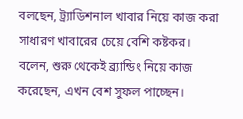বলছেন, ট্র্যাডিশনাল খাবার নিয়ে কাজ করা সাধারণ খাবারের চেয়ে বেশি কষ্টকর।
বলেন, শুরু থেকেই ব্র্যান্ডিং নিয়ে কাজ করেছেন, এখন বেশ সুফল পাচ্ছেন।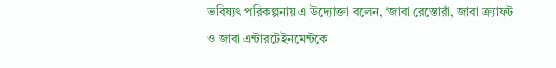ভবিষ্যৎ পরিকল্পনায় এ উদ্যোক্তা বলেন, ‘জাবা রেস্তোরাঁ, জাবা ক্র্যাফট ও জাবা এন্টারটেইনমেন্টকে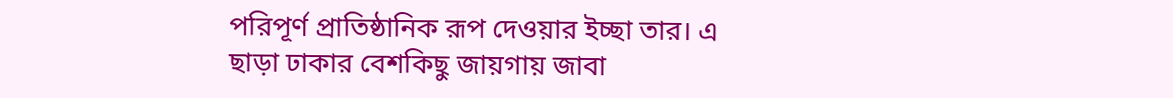পরিপূর্ণ প্রাতিষ্ঠানিক রূপ দেওয়ার ইচ্ছা তার। এ ছাড়া ঢাকার বেশকিছু জায়গায় জাবা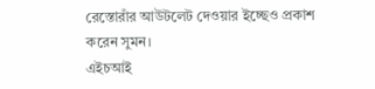রেস্তোরাঁর আউটলেট দেওয়ার ইচ্ছেও প্রকাশ করেন সুমন।
এইচআই